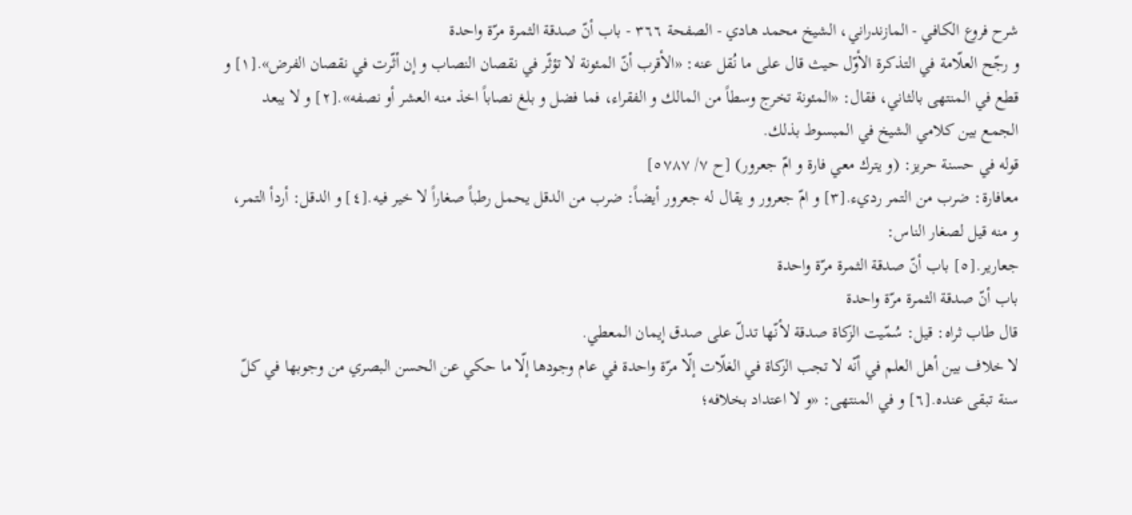شرح فروع الكافي - المازندراني، الشيخ محمد هادي - الصفحة ٣٦٦ - باب أنّ صدقة الثمرة مرّة واحدة
و رجّح العلّامة في التذكرة الأوّل حيث قال على ما نُقل عنه: «الأقرب أنّ المئونة لا تؤثّر في نقصان النصاب و إن أثّرت في نقصان الفرض».[١] و قطع في المنتهى بالثاني، فقال: «المئونة تخرج وسطاً من المالك و الفقراء، فما فضل و بلغ نصاباً اخذ منه العشر أو نصفه».[٢] و لا يبعد الجمع بين كلامي الشيخ في المبسوط بذلك.
قوله في حسنة حريز: (و يترك معي فارة و امّ جعرور) [ح ٧/ ٥٧٨٧]
معافارة: ضرب من التمر رديء.[٣] و امّ جعرور و يقال له جعرور أيضاً: ضرب من الدقل يحمل رطباً صغاراً لا خير فيه.[٤] و الدقل: أردأ التمر، و منه قيل لصغار الناس:
جعارير.[٥] باب أنّ صدقة الثمرة مرّة واحدة
باب أنّ صدقة الثمرة مرّة واحدة
قال طاب ثراه: قيل: سُمّيت الزكاة صدقة لأنّها تدلّ على صدق إيمان المعطي.
لا خلاف بين أهل العلم في أنّه لا تجب الزكاة في الغلّات إلّا مرّة واحدة في عام وجودها إلّا ما حكي عن الحسن البصري من وجوبها في كلّ سنة تبقى عنده.[٦] و في المنتهى: «و لا اعتداد بخلافه؛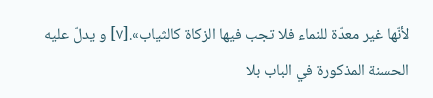لأنّها غير معدّة للنماء فلا تجب فيها الزكاة كالثياب».[٧] و يدلّ عليه الحسنة المذكورة في الباب بلا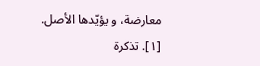معارضة، و يؤيّدها الأصل.
[١]. تذكرة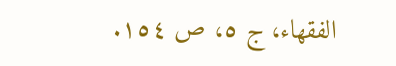الفقهاء، ج ٥، ص ١٥٤.